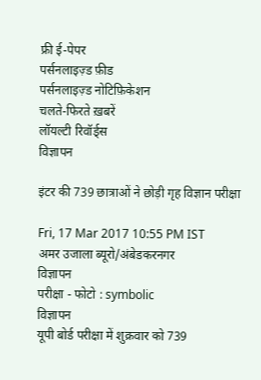फ्री ई-पेपर
पर्सनलाइज़्ड फ़ीड
पर्सनलाइज़्ड नोटिफ़िकेशन
चलते-फिरते ख़बरें
लॉयल्टी रिवॉर्ड्स
विज्ञापन

इंटर की 739 छात्राओं ने छोड़ी गृह विज्ञान परीक्षा

Fri, 17 Mar 2017 10:55 PM IST
अमर उजाला ब्यूरो/अंबेडकरनगर
विज्ञापन
परीक्षा - फोटो : symbolic
विज्ञापन
यूपी बोर्ड परीक्षा में शुक्रवार को 739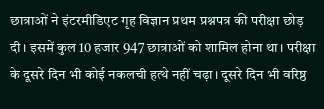छात्राओं ने इंटरमीडिएट गृह विज्ञान प्रथम प्रश्नपत्र की परीक्षा छोड़ दी। इसमें कुल 10 हजार 947 छात्राओं को शामिल होना था। परीक्षा के दूसरे दिन भी कोई नकलची हत्थे नहीं चढ़ा। दूसरे दिन भी वरिष्ठ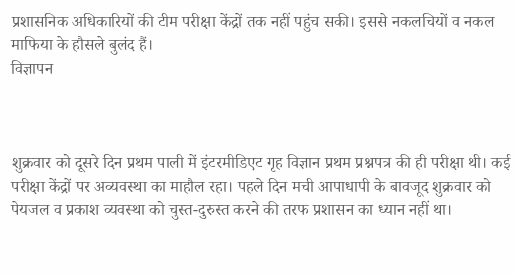प्रशासनिक अधिकारियों की टीम परीक्षा केंद्रों तक नहीं पहुंच सकी। इससे नकलचियों व नकल माफिया के हौसले बुलंद हैं।
विज्ञापन



शुक्रवार को दूसरे दिन प्रथम पाली में इंटरमीडिएट गृह विज्ञान प्रथम प्रश्नपत्र की ही परीक्षा थी। कई परीक्षा केंद्रों पर अव्यवस्था का माहौल रहा। पहले दिन मची आपाधापी के बावजूद शुक्रवार को पेयजल व प्रकाश व्यवस्था को चुस्त-दुरुस्त करने की तरफ प्रशासन का ध्यान नहीं था।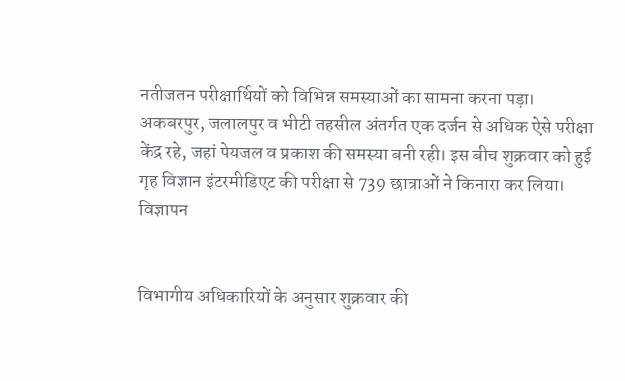नतीजतन परीक्षार्थियों को विभिन्न समस्याओं का सामना करना पड़ा। अकबरपुर, जलालपुर व भीटी तहसील अंतर्गत एक दर्जन से अधिक ऐसे परीक्षा केंद्र रहे, जहां पेयजल व प्रकाश की समस्या बनी रही। इस बीच शुक्रवार को हुई गृह विज्ञान इंटरमीडिएट की परीक्षा से 739 छात्राओं ने किनारा कर लिया।
विज्ञापन


विभागीय अधिकारियों के अनुसार शुक्रवार की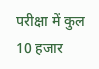परीक्षा में कुल 10 हजार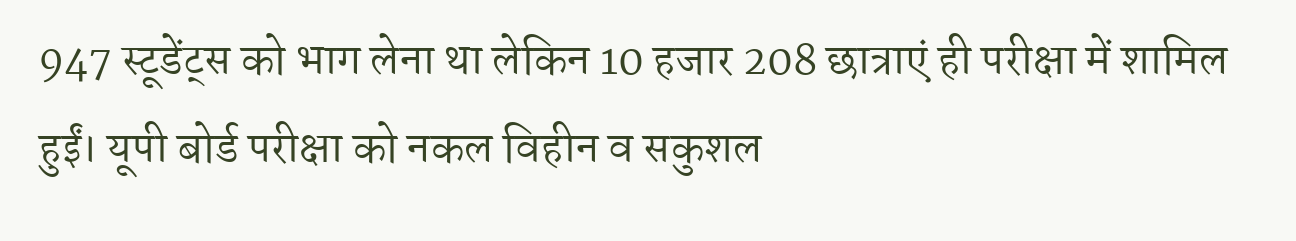947 स्टूडेंट्स को भाग लेना था लेकिन 10 हजार 208 छात्राएं ही परीक्षा में शामिल हुईं। यूपी बोर्ड परीक्षा को नकल विहीन व सकुशल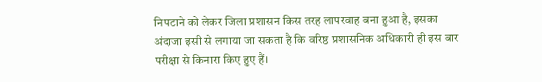निपटाने को लेकर जिला प्रशासन किस तरह लापरवाह बना हुआ है, इसका अंदाजा इसी से लगाया जा सकता है कि वरिष्ठ प्रशासनिक अधिकारी ही इस बार परीक्षा से किनारा किए हुए हैं।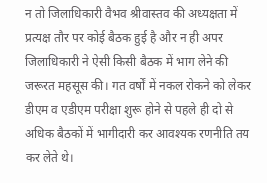न तो जिलाधिकारी वैभव श्रीवास्तव की अध्यक्षता में प्रत्यक्ष तौर पर कोई बैठक हुई है और न ही अपर जिलाधिकारी ने ऐसी किसी बैठक में भाग लेने की जरूरत महसूस की। गत वर्षों में नकल रोकने को लेकर डीएम व एडीएम परीक्षा शुरू होने से पहले ही दो से अधिक बैठकों में भागीदारी कर आवश्यक रणनीति तय कर लेते थे।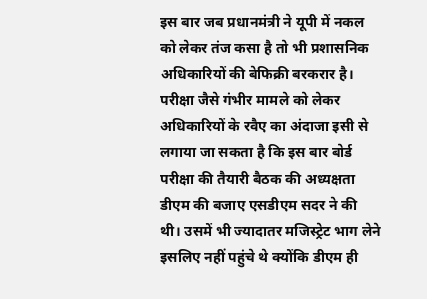इस बार जब प्रधानमंत्री ने यूपी में नकल को लेकर तंज कसा है तो भी प्रशासनिक अधिकारियों की बेफिक्री बरकरार है। परीक्षा जैसे गंभीर मामले को लेकर अधिकारियों के रवैए का अंदाजा इसी से लगाया जा सकता है कि इस बार बोर्ड परीक्षा की तैयारी बैठक की अध्यक्षता डीएम की बजाए एसडीएम सदर ने की थी। उसमें भी ज्यादातर मजिस्ट्रेट भाग लेने इसलिए नहीं पहुंचे थे क्योंकि डीएम ही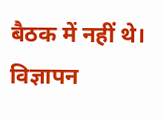बैठक में नहीं थे।
विज्ञापन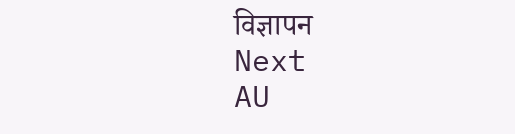विज्ञापन
Next
AU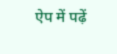ऐप में पढ़ें